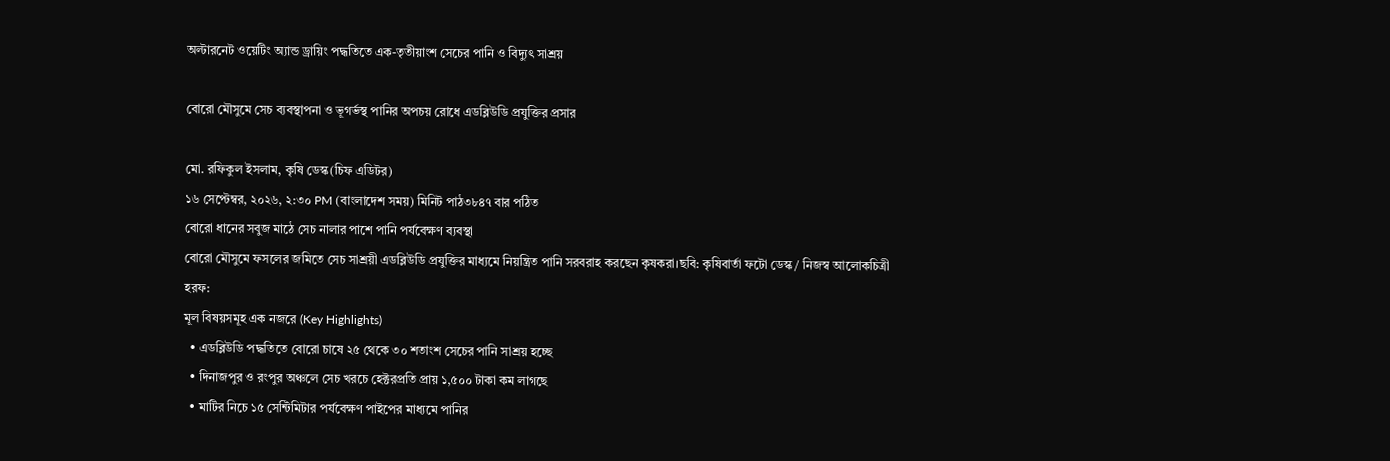অল্টারনেট ওয়েটিং অ্যান্ড ড্রায়িং পদ্ধতিতে এক-তৃতীয়াংশ সেচের পানি ও বিদ্যুৎ সাশ্রয়

বোরো মৌসুমে সেচ ব্যবস্থাপনা ও ভূগর্ভস্থ পানির অপচয় রোধে এডব্লিউডি প্রযুক্তির প্রসার

মো. রফিকুল ইসলাম, কৃষি ডেস্ক(চিফ এডিটর)
১৬ সেপ্টেম্বর, ২০২৬, ২:৩০ PM (বাংলাদেশ সময়) মিনিট পাঠ৩৮৪৭ বার পঠিত
বোরো ধানের সবুজ মাঠে সেচ নালার পাশে পানি পর্যবেক্ষণ ব্যবস্থা
বোরো মৌসুমে ফসলের জমিতে সেচ সাশ্রয়ী এডব্লিউডি প্রযুক্তির মাধ্যমে নিয়ন্ত্রিত পানি সরবরাহ করছেন কৃষকরা।ছবি: কৃষিবার্তা ফটো ডেস্ক / নিজস্ব আলোকচিত্রী
হরফ:
মূল বিষয়সমূহ এক নজরে (Key Highlights)
  • এডব্লিউডি পদ্ধতিতে বোরো চাষে ২৫ থেকে ৩০ শতাংশ সেচের পানি সাশ্রয় হচ্ছে
  • দিনাজপুর ও রংপুর অঞ্চলে সেচ খরচে হেক্টরপ্রতি প্রায় ১,৫০০ টাকা কম লাগছে
  • মাটির নিচে ১৫ সেন্টিমিটার পর্যবেক্ষণ পাইপের মাধ্যমে পানির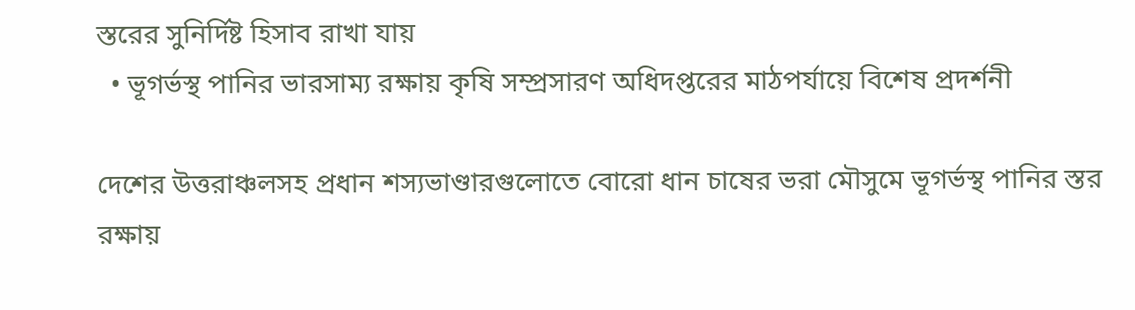স্তরের সুনির্দিষ্ট হিসাব রাখা যায়
  • ভূগর্ভস্থ পানির ভারসাম্য রক্ষায় কৃষি সম্প্রসারণ অধিদপ্তরের মাঠপর্যায়ে বিশেষ প্রদর্শনী

দেশের উত্তরাঞ্চলসহ প্রধান শস্যভাণ্ডারগুলোতে বোরো ধান চাষের ভরা মৌসুমে ভূগর্ভস্থ পানির স্তর রক্ষায়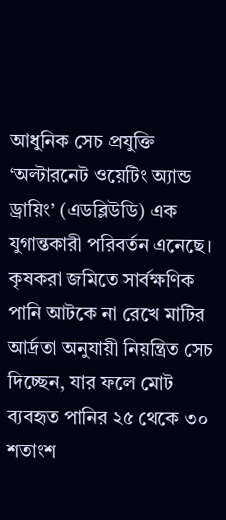আধুনিক সেচ প্রযুক্তি ‘অল্টারনেট ওয়েটিং অ্যান্ড ড্রায়িং’ (এডব্লিউডি) এক যুগান্তকারী পরিবর্তন এনেছে। কৃষকরা জমিতে সার্বক্ষণিক পানি আটকে না রেখে মাটির আর্দ্রতা অনুযায়ী নিয়ন্ত্রিত সেচ দিচ্ছেন, যার ফলে মোট ব্যবহৃত পানির ২৫ থেকে ৩০ শতাংশ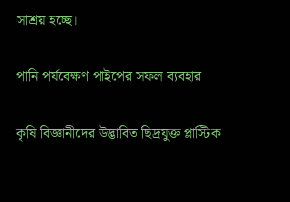সাশ্রয় হচ্ছে।

পানি পর্যবেক্ষণ পাইপের সফল ব্যবহার

কৃষি বিজ্ঞানীদের উদ্ভাবিত ছিদ্রযুক্ত প্লাস্টিক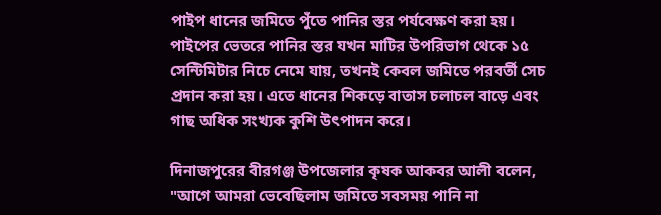পাইপ ধানের জমিতে পুঁতে পানির স্তর পর্যবেক্ষণ করা হয়। পাইপের ভেতরে পানির স্তর যখন মাটির উপরিভাগ থেকে ১৫ সেন্টিমিটার নিচে নেমে যায়, তখনই কেবল জমিতে পরবর্তী সেচ প্রদান করা হয়। এতে ধানের শিকড়ে বাতাস চলাচল বাড়ে এবং গাছ অধিক সংখ্যক কুশি উৎপাদন করে।

দিনাজপুরের বীরগঞ্জ উপজেলার কৃষক আকবর আলী বলেন, "আগে আমরা ভেবেছিলাম জমিতে সবসময় পানি না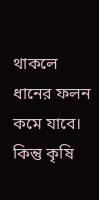থাকলে ধানের ফলন কমে যাবে। কিন্তু কৃষি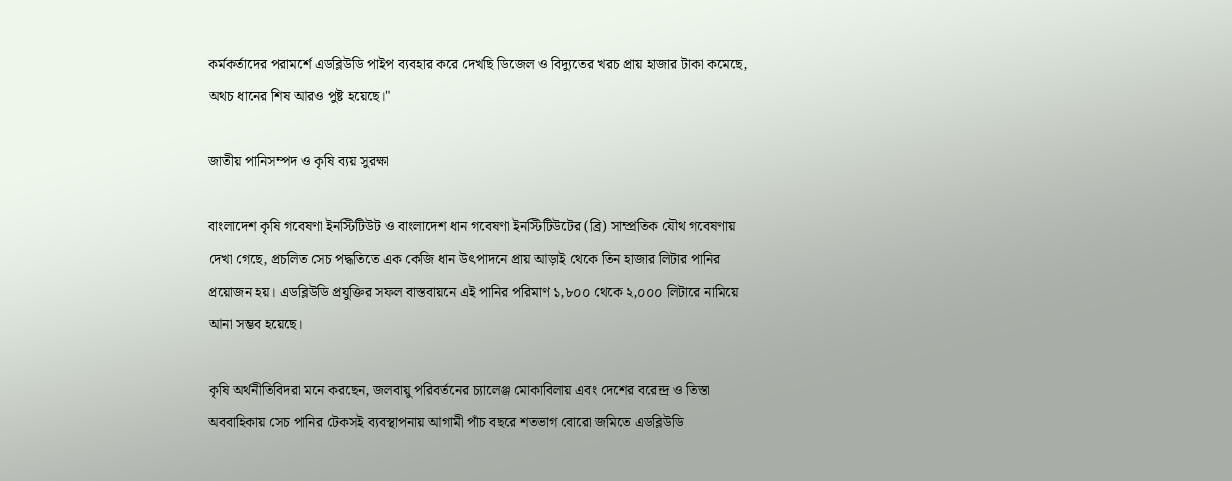কর্মকর্তাদের পরামর্শে এডব্লিউডি পাইপ ব্যবহার করে দেখছি ডিজেল ও বিদ্যুতের খরচ প্রায় হাজার টাকা কমেছে, অথচ ধানের শিষ আরও পুষ্ট হয়েছে।"

জাতীয় পানিসম্পদ ও কৃষি ব্যয় সুরক্ষা

বাংলাদেশ কৃষি গবেষণা ইনস্টিটিউট ও বাংলাদেশ ধান গবেষণা ইনস্টিটিউটের (ব্রি) সাম্প্রতিক যৌথ গবেষণায় দেখা গেছে, প্রচলিত সেচ পদ্ধতিতে এক কেজি ধান উৎপাদনে প্রায় আড়াই থেকে তিন হাজার লিটার পানির প্রয়োজন হয়। এডব্লিউডি প্রযুক্তির সফল বাস্তবায়নে এই পানির পরিমাণ ১,৮০০ থেকে ২,০০০ লিটারে নামিয়ে আনা সম্ভব হয়েছে।

কৃষি অর্থনীতিবিদরা মনে করছেন, জলবায়ু পরিবর্তনের চ্যালেঞ্জ মোকাবিলায় এবং দেশের বরেন্দ্র ও তিস্তা অববাহিকায় সেচ পানির টেকসই ব্যবস্থাপনায় আগামী পাঁচ বছরে শতভাগ বোরো জমিতে এডব্লিউডি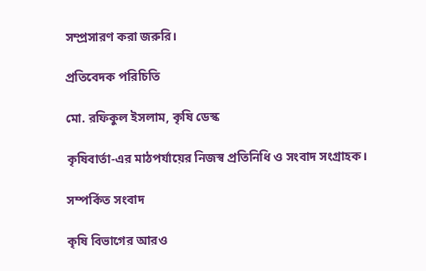সম্প্রসারণ করা জরুরি।

প্রতিবেদক পরিচিতি

মো. রফিকুল ইসলাম, কৃষি ডেস্ক

কৃষিবার্তা-এর মাঠপর্যায়ের নিজস্ব প্রতিনিধি ও সংবাদ সংগ্রাহক।

সম্পর্কিত সংবাদ

কৃষি বিভাগের আরও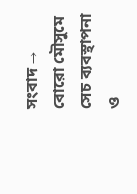সংবাদ →
বোরো মৌসুমে সেচ ব্যবস্থাপনা ও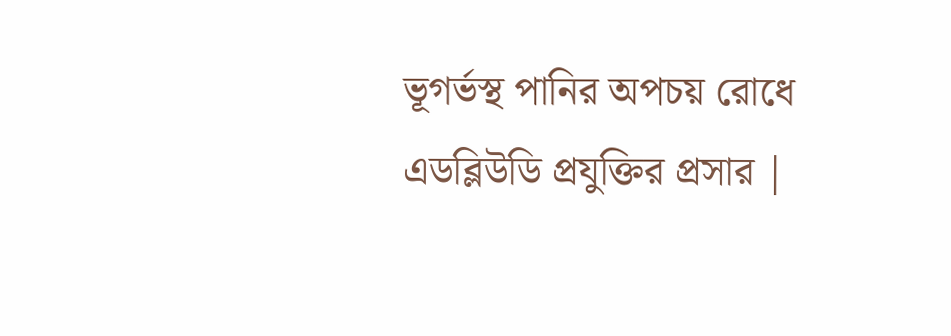ভূগর্ভস্থ পানির অপচয় রোধে এডব্লিউডি প্রযুক্তির প্রসার |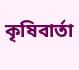কৃষিবার্তা